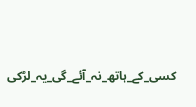کسی_کے_ہاتھ_نہ_آئے_گی_یہ_لڑکی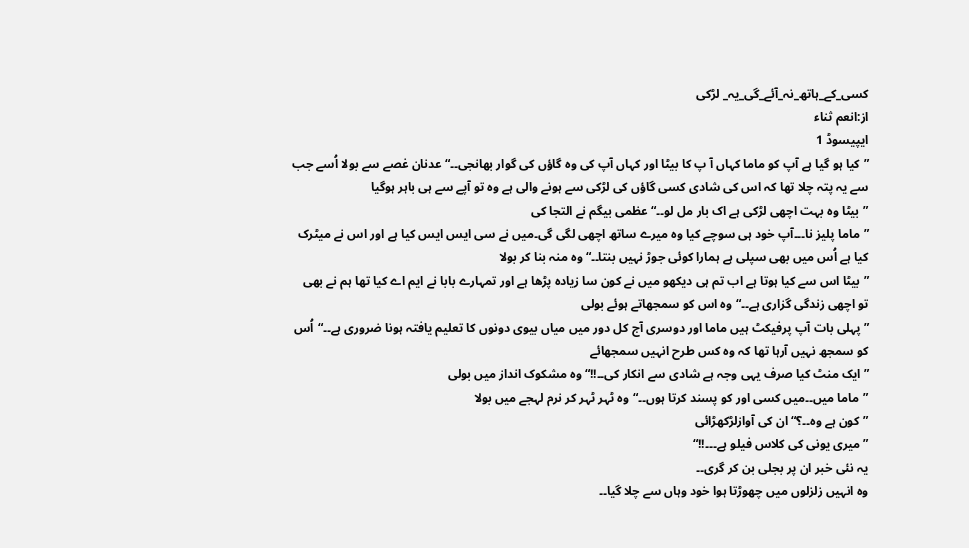کسی_کے_ہاتھ_نہ_آئے_گی_یہ_ لڑکی
از:انعم ثناء
ایپیسوڈ 1
”کیا ہو گیا ہے آپ کو ماما کہاں آ پ کا بیٹا اور کہاں آپ کی وہ گاؤں کی گوار بھانجی۔۔“ عدنان غصے سے بولا اُسے جب سے یہ پتہ چلا تھا کہ اس کی شادی کسی گاؤں کی لڑکی سے ہونے والی ہے وہ تو آپے سے ہی باہر ہوگیا
”بیٹا وہ بہت اچھی لڑکی ہے اک بار مل لو۔۔“عظمی بیگم نے التجا کی
”ماما پلیز نا۔۔۔آپ خود ہی سوچے کیا وہ میرے ساتھ اچھی لگی گی۔میں نے سی ایس ایس کیا ہے اور اس نے میٹرک کیا ہے اُس میں بھی سپلی ہے ہمارا کوئی جوڑ نہیں بنتا۔۔“ وہ منہ بنا کر بولا
”بیٹا اس سے کیا ہوتا ہے اب تم ہی دیکھو میں نے کون سا زیادہ پڑھا ہے اور تمہارے بابا نے ایم اے کیا تھا ہم نے بھی تو اچھی زندگی گزاری ہے۔۔“وہ اس کو سمجھاتے ہوئے بولی
”پہلی بات آپ پرفیکٹ ہیں ماما اور دوسری آج کل دور میں میاں بیوی دونوں کا تعلیم یافتہ ہونا ضروری ہے۔۔“اُس کو سمجھ نہیں آرہا تھا کہ وہ کس طرح انہیں سمجھائے
”ایک منٹ کیا صرف یہی وجہ ہے شادی سے انکار کی۔۔!!“ وہ مشکوک انداز میں بولی
”ماما میں۔۔میں کسی اور کو پسند کرتا ہوں۔۔“وہ ٹہر ٹہر کر نرم لہجے میں بولا
”کون ہے وہ۔۔؟“ان کی آوازلڑکھڑائی
”میری یونی کی کلاس فیلو ہے۔۔۔!!“
یہ نئی خبر ان پر بجلی بن کر گری۔۔
وہ انہیں زلزلوں میں چھوڑتا ہوا خود وہاں سے چلا گیا۔۔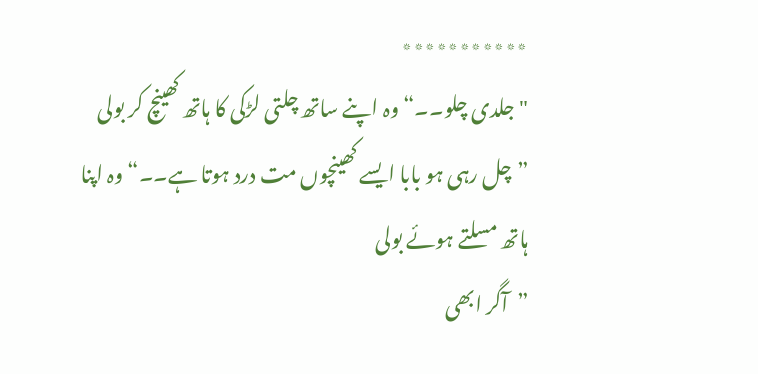٭٭٭٭٭٭٭٭٭٭٭
"جلدی چلو۔۔“وہ اپنے ساتھ چلتی لڑکی کا ہاتھ کھینچ کر بولی
”چل رہی ہو بابا ایسے کھینچوں مت درد ہوتا ہے۔۔“وہ اپنا ہاتھ مسلتے ہوئے بولی
”آگر ابھی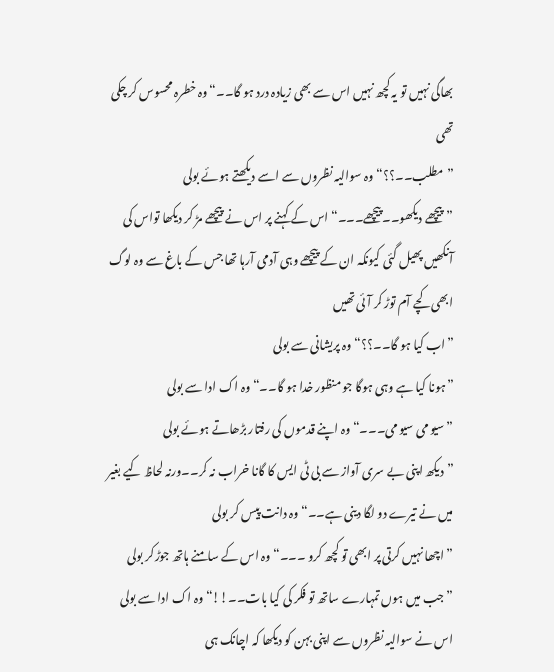بھاگی نہیں تو یہ کچھ نہیں اس سے بھی زیادہ درد ہو گا۔۔“وہ خطرہ محسوس کر چکی تھی
”مطلب۔۔؟؟“وہ سوالیہ نظروں سے اسے دیکھتے ہوئے بولی
”پیچھے دیکھو۔۔پیچھے۔۔۔“ اس کے کہنے پر اس نے پیچھے مڑ کر دیکھا تواس کی آنکھیں پھیل گئی کیونکہ ان کے پیچھے وہی آدمی آرہا تھا جس کے باغ سے وہ لوگ ابھی کچے آم توڑ کر آئی تھیں
”اب کیا ہو گا۔۔؟؟“ وہ پریشانی سے بولی
”ہونا کیا ہے وہی ہوگا جو منظور خدا ہو گا۔۔“ وہ اک ادا سے بولی
” سیو می سیو می۔۔۔“ وہ اپنے قدموں کی رفتار بڑھاتے ہوئے بولی
”دیکھ اپنی بے سری آواز سے بی ٹی ایس کا گانا خراب نہ کر۔۔ورنہ لحاظ کیے بغیر میں نے تیرے دو لگا دینی ہے۔۔“وہ دانت پیس کر بولی
”اچھا نہیں کرتی پر ابھی تو کچھ کرو ۔۔۔“وہ اس کے سامنے ہاتھ جوڑکر بولی
”جب میں ہوں تمہارے ساتھ تو فکر کی کیا بات۔۔!!“ وہ اک ادا سے بولی
اس نے سوالیہ نظروں سے اپنی بہن کو دیکھا کہ اچانک ہی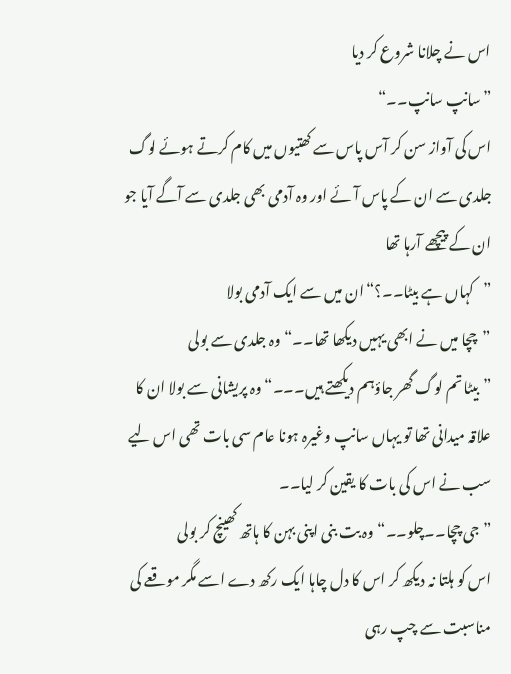اس نے چلانا شروع کر دیا
”سانپ سانپ۔۔“
اس کی آواز سن کر آس پاس سے کھتیوں میں کام کرتے ہوئے لوگ جلدی سے ان کے پاس آئے اور وہ آدمی بھی جلدی سے آگے آیا جو ان کے پیچھے آرہا تھا
”کہاں ہے بیٹا۔۔؟“ان میں سے ایک آدمی بولا
”چچا میں نے ابھی یہیں دیکھا تھا۔۔“وہ جلدی سے بولی
”بیٹا تم لوگ گھر جاؤہم دیکھتے ہیں۔۔۔“ وہ پریشانی سے بولا ان کا علاقہ میدانی تھا تو یہاں سانپ وغیرہ ہونا عام سی بات تھی اس لیے سب نے اس کی بات کا یقین کر لیا۔۔
”جی چچا۔۔چلو۔۔“وہ بت بنی اپنی بہن کا ہاتھ کھینچ کر بولی
اس کو ہلتا نہ دیکھ کر اس کا دل چاہا ایک رکھ دے اسے مگر موقعے کی مناسبت سے چپ رہی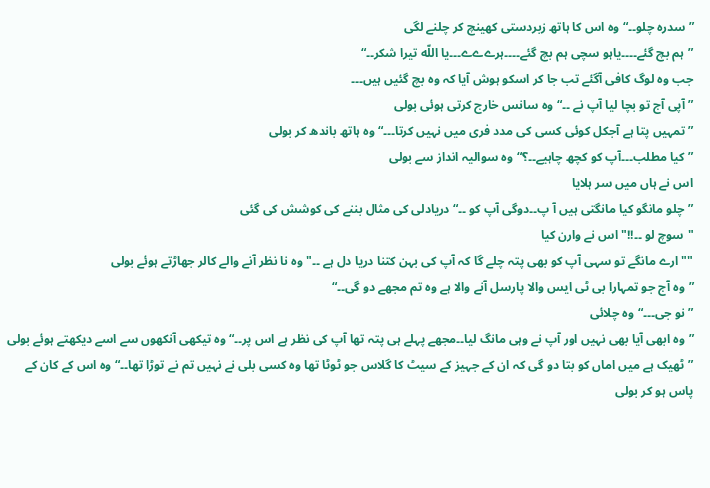”سدرہ چلو۔۔“وہ اس کا ہاتھ زبردستی کھینچ کر چلنے لگی
”ہم بچ گئے۔۔۔۔یاہو سچی ہم بچ گئے۔۔۔۔ہرےےے۔۔۔یا اللّه تیرا شکر۔۔“
جب وہ لوگ کافی آگئے تب جا کر اسکو ہوش آیا کہ وہ بچ گئیں ہیں۔۔۔
”آپی آج تو بچا لیا آپ نے ۔۔“وہ سانس خارج کرتی ہوئی بولی
”تمہیں پتا ہے آجکل کوئی کسی کی مدد فری میں نہیں کرتا۔۔۔“ وہ ہاتھ باندھ کر بولی
”کیا مطلب۔۔۔آپ کو کچھ چاہیے۔۔؟“وہ سوالیہ انداز سے بولی
اس نے ہاں میں سر ہلایا
”چلو مانگو کیا مانگتی ہیں آ پ۔۔دوگی آپ کو ۔۔“ دریادلی کی مثال بننے کی کوشش کی گئی
"سوچ لو ۔۔!!" اس نے وارن کیا
""ارے مانگے تو سہی آپ کو بھی پتہ چلے گا کہ آپ کی بہن کتنا دریا دل ہے ۔۔" وہ نا نظر آنے والے کالر جھاڑتے ہوئے بولی
”وہ آج جو تمہارا بی ٹی ایس والا پارسل آنے والا ہے وہ تم مجھے دو گی۔۔“
”نو جی۔۔۔“وہ چلائی
”وہ ابھی آیا بھی نہیں اور آپ نے وہی مانگ لیا۔۔مجھے پہلے ہی پتہ تھا آپ کی نظر ہے اس پر۔۔“ وہ تیکھی آنکھوں سے اسے دیکھتے ہوئے بولی
”ٹھیک ہے میں اماں کو بتا دو گی کہ ان کے جہیز کے سیٹ کا گلاس جو ٹوٹا تھا وہ کسی بلی نے نہیں تم نے توڑا تھا۔۔“وہ اس کے کان کے پاس ہو کر بولی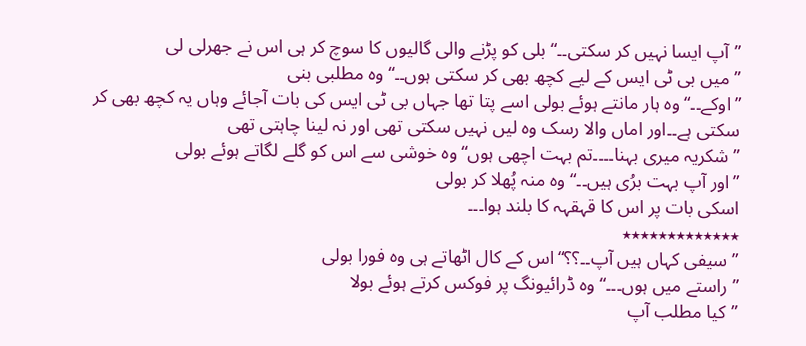”آپ ایسا نہیں کر سکتی۔۔“ بلی کو پڑنے والی گالیوں کا سوچ کر ہی اس نے جھرلی لی
”میں بی ٹی ایس کے لیے کچھ بھی کر سکتی ہوں۔۔“ وہ مطلبی بنی
”اوکے۔۔“ وہ ہار مانتے ہوئے بولی اسے پتا تھا جہاں بی ٹی ایس کی بات آجائے وہاں یہ کچھ بھی کر سکتی ہے۔۔اور اماں والا رسک وہ لیں نہیں سکتی تھی اور نہ لینا چاہتی تھی
”شکریہ میری بہنا۔۔۔۔تم بہت اچھی ہوں“ وہ خوشی سے اس کو گلے لگاتے ہوئے بولی
”اور آپ بہت برُی ہیں۔۔“ وہ منہ پُھلا کر بولی
اسکی بات پر اس کا قہقہہ کا بلند ہوا۔۔۔
٭٭٭٭٭٭٭٭٭٭٭٭٭
”سیفی کہاں ہیں آپ۔۔؟؟“اس کے کال اٹھاتے ہی وہ فورا بولی
”راستے میں ہوں۔۔۔“ وہ ڈرائیونگ پر فوکس کرتے ہوئے بولا
”کیا مطلب آپ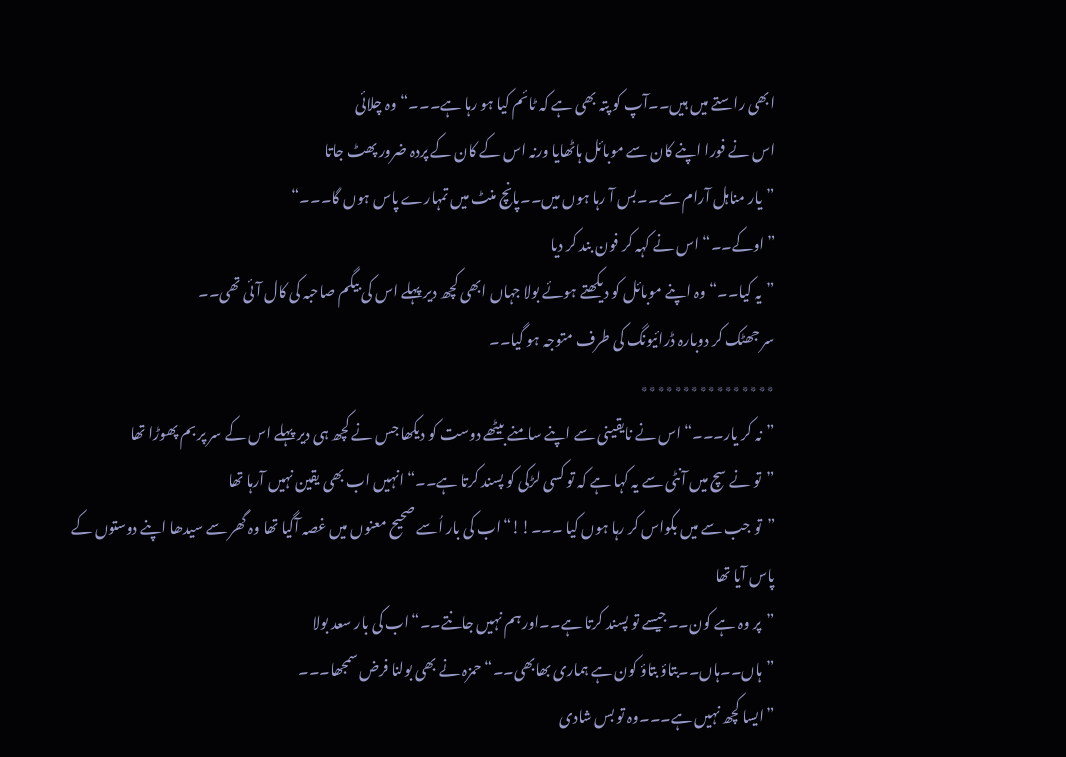ابھی راستے میں ہیں۔۔آپ کو پتہ بھی ہے کہ ٹائم کیا ہو رہا ہے۔۔۔“وہ چلائی
اس نے فورا اپنے کان سے موبائل ہاٹھایا ورنہ اس کے کان کے پردہ ضرور پھٹ جاتا
”یار مناہل آرام سے۔۔بس آ رہا ہوں میں۔۔پانچ منٹ میں تمہارے پاس ہوں گا۔۔۔“
”اوکے۔۔“ اس نے کہہ کر فون بند کر دیا
”یہ کیا۔۔“وہ اپنے موبائل کو دیکھتے ہوئے بولا جہاں ابھی کچھ دیر پہلے اس کی بیگم صاحبہ کی کال آئی تھی۔۔
سر جھٹک کر دوبارہ ڈرائیونگ کی طرف متوجہ ہو گیا۔۔
٭٭٭٭٭٭٭٭٭٭٭٭٭٭٭٭
”نہ کر یار۔۔۔“اس نے نایقینی سے اپنے سامنے بیٹھے دوست کو دیکھا جس نے کچھ ہی دیر پہلے اس کے سر پر بم پھوڑا تھا
”تو نے سچ میں آنٹی سے یہ کہا ہے کہ تو کسی لڑکی کو پسند کرتا ہے۔۔“انہیں اب بھی یقین نہیں آرہا تھا
”تو جب سے میں بکواس کر رہا ہوں کیا ۔۔۔!!“اب کی بار اُسے صحیح معنوں میں غصہ آگیا تھا وہ گھر سے سیدھا اپنے دوستوں کے پاس آیا تھا
”پر وہ ہے کون۔۔جیسے تو پسند کرتا ہے۔۔اور ہم نہیں جانتے۔۔“اب کی بار سعد بولا
”ہاں۔۔ہاں۔۔بتاؤ بتاؤ کون ہے ہماری بھابھی۔۔“حمزہ نے بھی بولنا فرض سمجھا۔۔۔
”ایسا کچھ نہیں ہے۔۔۔وہ تو بس شادی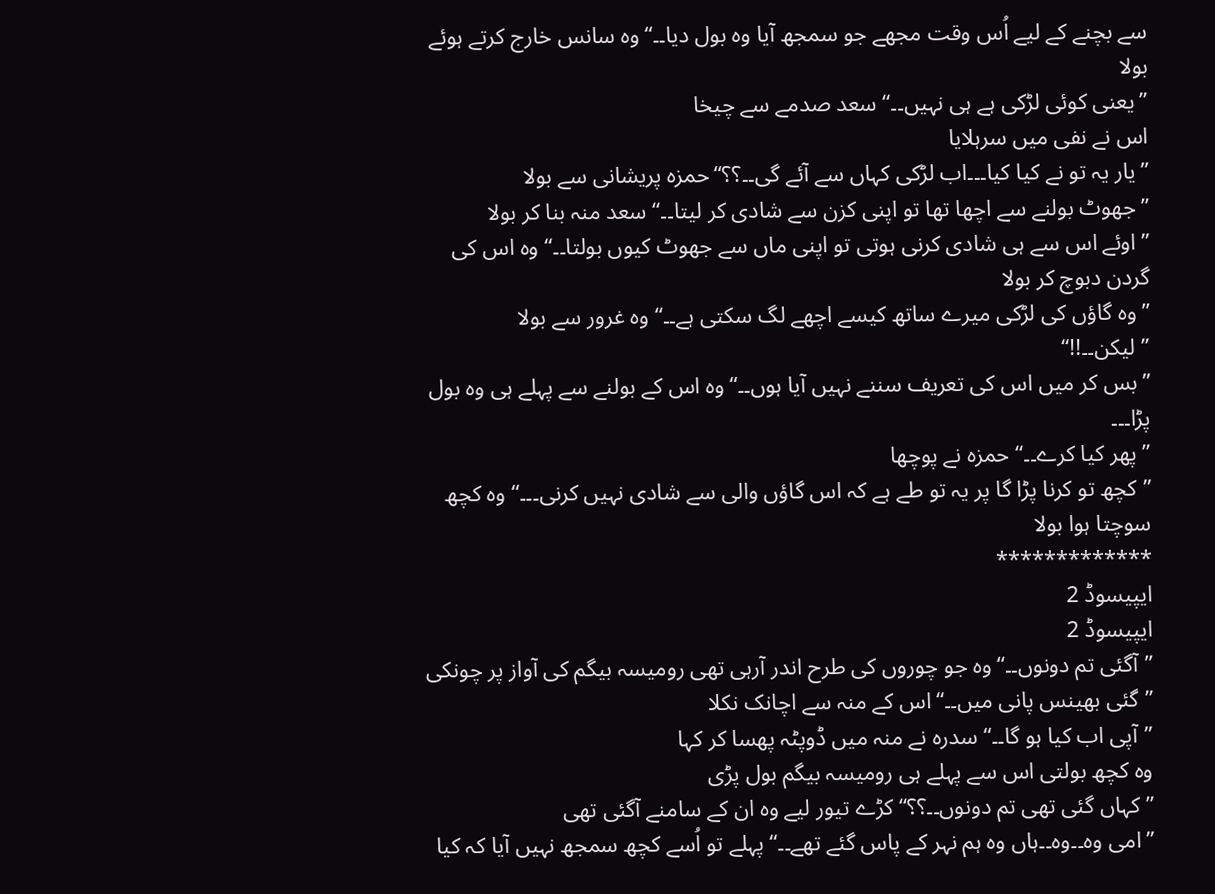سے بچنے کے لیے اُس وقت مجھے جو سمجھ آیا وہ بول دیا۔۔“وہ سانس خارج کرتے ہوئے بولا
”یعنی کوئی لڑکی ہے ہی نہیں۔۔“ سعد صدمے سے چیخا
اس نے نفی میں سرہلایا
”یار یہ تو نے کیا کیا۔۔۔اب لڑکی کہاں سے آئے گی۔۔؟؟“حمزہ پریشانی سے بولا
”جھوٹ بولنے سے اچھا تھا تو اپنی کزن سے شادی کر لیتا۔۔“ سعد منہ بنا کر بولا
”اوئے اس سے ہی شادی کرنی ہوتی تو اپنی ماں سے جھوٹ کیوں بولتا۔۔“ وہ اس کی گردن دبوچ کر بولا
”وہ گاؤں کی لڑکی میرے ساتھ کیسے اچھے لگ سکتی ہے۔۔“ وہ غرور سے بولا
”لیکن۔۔!!“
”بس کر میں اس کی تعریف سننے نہیں آیا ہوں۔۔“وہ اس کے بولنے سے پہلے ہی وہ بول پڑا۔۔۔
”پھر کیا کرے۔۔“ حمزہ نے پوچھا
”کچھ تو کرنا پڑا گا پر یہ تو طے ہے کہ اس گاؤں والی سے شادی نہیں کرنی۔۔۔“ وہ کچھ سوچتا ہوا بولا
*************
ایپیسوڈ 2
ایپیسوڈ 2
”آگئی تم دونوں۔۔“وہ جو چوروں کی طرح اندر آرہی تھی رومیسہ بیگم کی آواز پر چونکی
”گئی بھینس پانی میں۔۔“اس کے منہ سے اچانک نکلا
”آپی اب کیا ہو گا۔۔“ سدرہ نے منہ میں ڈوپٹہ پھسا کر کہا
وہ کچھ بولتی اس سے پہلے ہی رومیسہ بیگم بول پڑی
”کہاں گئی تھی تم دونوں۔۔؟؟“ کڑے تیور لیے وہ ان کے سامنے آگئی تھی
”امی وہ۔۔وہ۔۔ہاں وہ ہم نہر کے پاس گئے تھے۔۔“ پہلے تو اُسے کچھ سمجھ نہیں آیا کہ کیا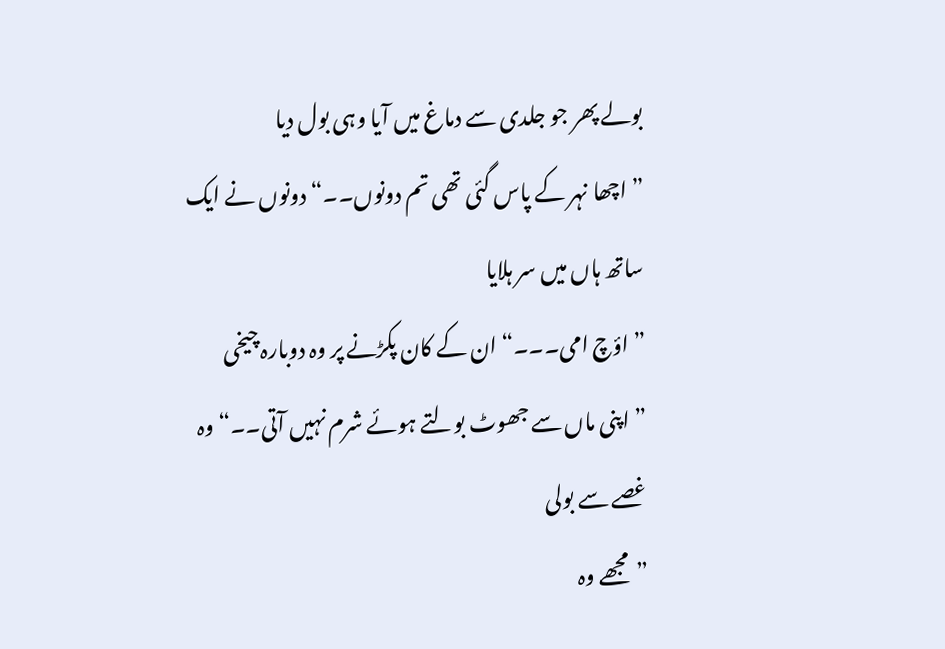بولے پھر جو جلدی سے دماغ میں آیا وہی بول دیا
”اچھا نہر کے پاس گئی تھی تم دونوں۔۔“ دونوں نے ایک ساتھ ہاں میں سر ہلایا
”اؤچ امی۔۔۔“ان کے کان پکڑنے پر وہ دوبارہ چیخی
”اپنی ماں سے جھوٹ بولتے ہوئے شرم نہیں آتی۔۔“ وہ غصے سے بولی
”مجھے وہ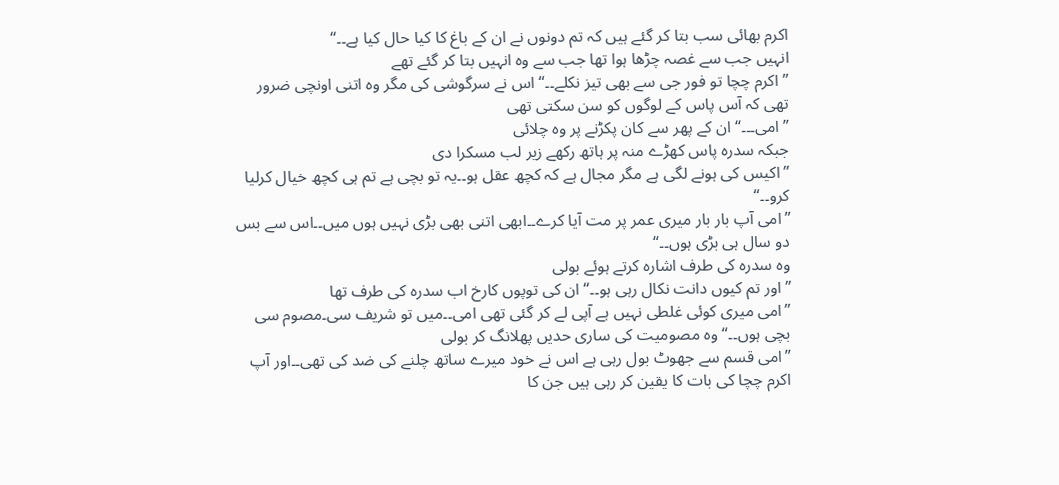اکرم بھائی سب بتا کر گئے ہیں کہ تم دونوں نے ان کے باغ کا کیا حال کیا ہے۔۔“
انہیں جب سے غصہ چڑھا ہوا تھا جب سے وہ انہیں بتا کر گئے تھے
”اکرم چچا تو فور جی سے بھی تیز نکلے۔۔“ اس نے سرگوشی کی مگر وہ اتنی اونچی ضرور تھی کہ آس پاس کے لوگوں کو سن سکتی تھی
”امی۔۔۔“ان کے پھر سے کان پکڑنے پر وہ چلائی
جبکہ سدرہ پاس کھڑے منہ پر ہاتھ رکھے زیر لب مسکرا دی
”اکیس کی ہونے لگی ہے مگر مجال ہے کہ کچھ عقل ہو۔۔یہ تو بچی ہے تم ہی کچھ خیال کرلیا کرو۔۔“
”امی آپ بار بار میری عمر پر مت آیا کرے۔۔ابھی اتنی بھی بڑی نہیں ہوں میں۔۔اس سے بس دو سال ہی بڑی ہوں۔۔“
وہ سدرہ کی طرف اشارہ کرتے ہوئے بولی
”اور تم کیوں دانت نکال رہی ہو۔۔“ان کی توپوں کارخ اب سدرہ کی طرف تھا
”امی میری کوئی غلطی نہیں ہے آپی لے کر گئی تھی امی۔۔میں تو شریف سی۔مصوم سی بچی ہوں۔۔“ وہ مصومیت کی ساری حدیں پھلانگ کر بولی
”امی قسم سے جھوٹ بول رہی ہے اس نے خود میرے ساتھ چلنے کی ضد کی تھی۔۔اور آپ اکرم چچا کی بات کا یقین کر رہی ہیں جن کا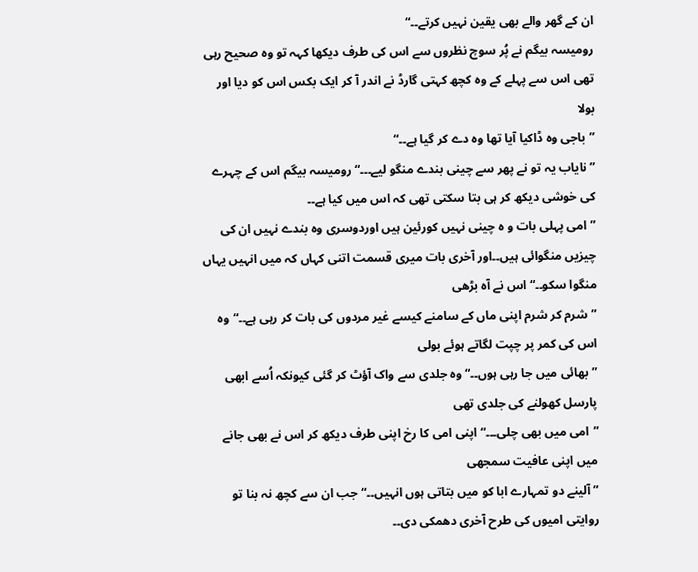ان کے گھر والے بھی یقین نہیں کرتے۔۔“
رومیسہ بیگم نے پُر سوچ نظروں سے اس کی طرف دیکھا کہہ تو وہ صحیح رہی تھی اس سے پہلے کے وہ کچھ کہتی گارڈ نے اندر آ کر ایک بکس اس کو دیا اور بولا
”باجی وہ ڈاکیا آیا تھا وہ دے کر گیا ہے۔۔“
”نایاب یہ تو نے پھر سے چینی بندے منگو لیے۔۔۔“ رومیسہ بیگم اس کے چہرے کی خوشی دیکھ کر ہی بتا سکتی تھی کہ اس میں کیا ہے۔۔
”امی پہلی بات و ہ چینی نہیں کورئین ہیں اوردوسری وہ بندے نہیں ان کی چیزیں منگوائی ہیں۔۔اور آخری بات میری قسمت اتنی کہاں کہ میں انہیں یہاں منگوا سکو۔۔“ اس نے آہ بڑھی
”شرم کر شرم اپنی ماں کے سامنے کیسے غیر مردوں کی بات کر رہی ہے۔۔“وہ اس کی کمر پر چپت لگاتے ہوئے بولی
”بھائی میں جا رہی ہوں۔۔“ وہ جلدی سے واک آؤٹ کر گئی کیونکہ اُسے ابھی پارسل کھولنے کی جلدی تھی
”امی میں بھی چلی۔۔۔“ اپنی امی کا رخ اپنی طرف دیکھ کر اس نے بھی جانے میں اپنی عافیت سمجھی
”آلینے دو تمہارے ابا کو میں بتاتی ہوں انہیں۔۔“جب ان سے کچھ نہ بنا تو روایتی امیوں کی طرح آخری دھمکی دی۔۔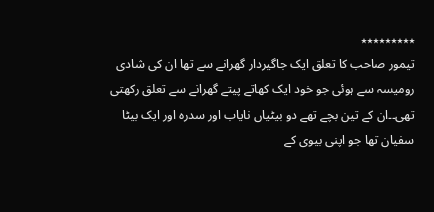٭٭٭٭٭٭٭٭٭
تیمور صاحب کا تعلق ایک جاگیردار گھرانے سے تھا ان کی شادی رومیسہ سے ہوئی جو خود ایک کھاتے پیتے گھرانے سے تعلق رکھتی تھی۔۔ان کے تین بچے تھے دو بیٹیاں نایاب اور سدرہ اور ایک بیٹا سفیان تھا جو اپنی بیوی کے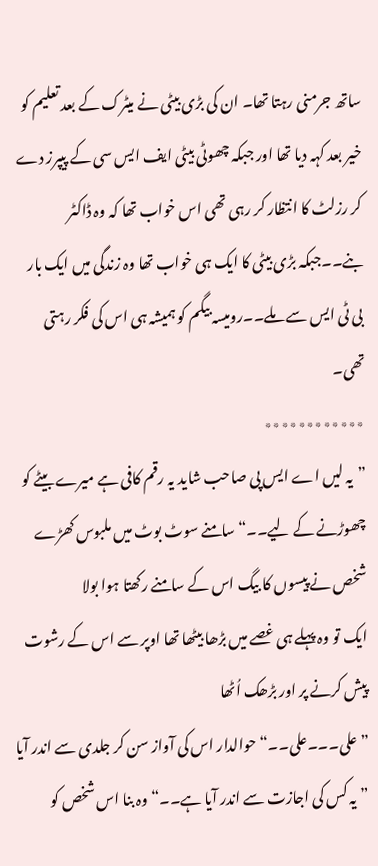ساتھ جرمنی رہتا تھا۔ ان کی بڑی بیٹی نے میٹرک کے بعد تعلیم کو خیر بعد کہہ دیا تھا اور جبکہ چھوٹی بیٹی ایف ایس سی کے پیپرز دے کر رزلٹ کا انتظار کر رہی تھی اس خواب تھا کہ وہ ڈاکٹر بنے۔۔جبکہ بڑی بیٹی کا ایک ہی خواب تھا وہ زندگی میں ایک بار بی ٹی ایس سے ملے۔۔رومیسہ بیگم کو ہمیشہ ہی اس کی فکر رہتی تھی۔
٭٭٭٭٭٭٭٭٭٭٭٭
”یہ لیں اے ایس پی صاحب شاید یہ رقم کافی ہے میرے بیٹے کو چھوڑنے کے لیے۔۔“ سامنے سوٹ بوٹ میں ملبوس کھڑے شخص نے پیسوں کا بیگ اس کے سامنے رکھتا ہوا بولا
ایک تو وہ پہلے ہی غصے میں بڑھا بیٹھا تھا اوپر سے اس کے رشوت پیش کرنے پر اور بڑھک اُٹھا
”علی۔۔۔علی۔۔“ حوالدار اس کی آواز سن کر جلدی سے اندر آیا
”یہ کس کی اجازت سے اندر آیا ہے۔۔“ وہ بنا اس شخص کو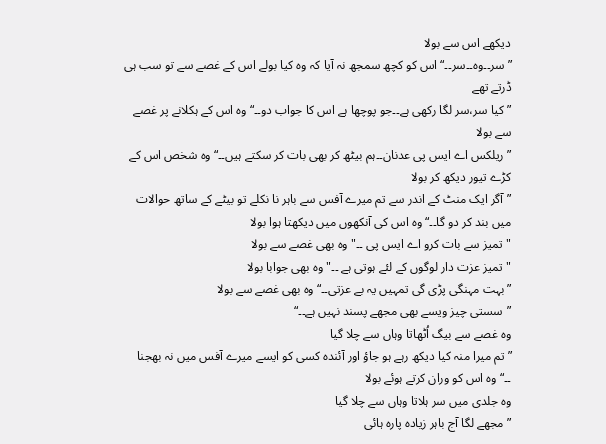دیکھے اس سے بولا
”سر۔۔وہ۔۔سر۔۔“ اس کو کچھ سمجھ نہ آیا کہ وہ کیا بولے اس کے غصے سے تو سب ہی ڈرتے تھے
”کیا سر،سر لگا رکھی ہے۔۔جو پوچھا ہے اس کا جواب دو۔۔“ وہ اس کے ہکلانے پر غصے سے بولا
”ریلکس اے ایس پی عدنان۔۔ہم بیٹھ کر بھی بات کر سکتے ہیں۔۔“ وہ شخص اس کے کڑے تیور دیکھ کر بولا
”آگر ایک منٹ کے اندر سے تم میرے آفس سے باہر نا نکلے تو بیٹے کے ساتھ حوالات میں بند کر دو گا۔۔“ وہ اس کی آنکھوں میں دیکھتا ہوا بولا
"تمیز سے بات کرو اے ایس پی ۔۔" وہ بھی غصے سے بولا
"تمیز عزت دار لوگوں کے لئے ہوتی ہے ۔۔"وہ بھی جوابا بولا
”بہت مہنگی پڑی گی تمہیں یہ بے عزتی۔۔“ وہ بھی غصے سے بولا
”سستی چیز ویسے بھی مجھے پسند نہیں ہے۔۔“
وہ غصے سے بیگ اُٹھاتا وہاں سے چلا گیا
”تم میرا منہ کیا دیکھ رہے ہو جاؤ اور آئندہ کسی کو ایسے میرے آفس میں نہ بھجنا ۔۔“وہ اس کو وران کرتے ہوئے بولا
وہ جلدی میں سر ہلاتا وہاں سے چلا گیا
”مجھے لگا آج باہر زیادہ پارہ ہائی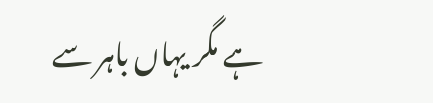ہے مگر یہاں باہر سے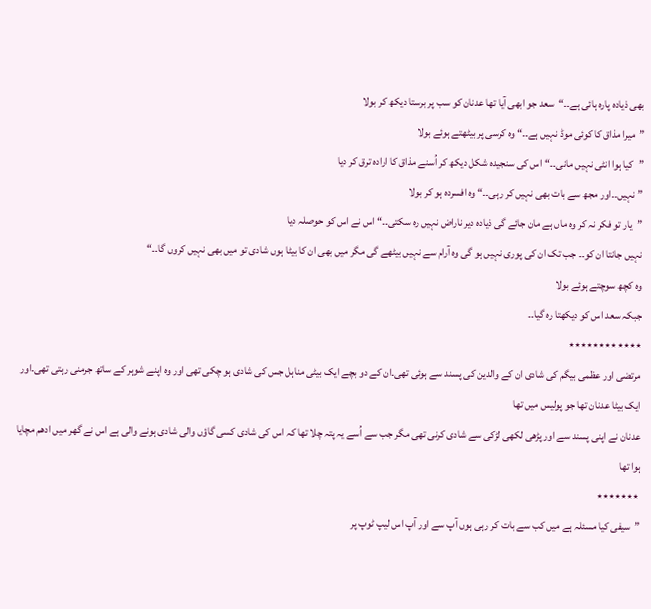بھی ذیادہ پارہ ہائی ہے۔۔“سعد جو ابھی آیا تھا عدنان کو سب پر برستا دیکھ کر بولا
”میرا مذاق کا کوئی موڈ نہیں ہے۔۔“ وہ کرسی پر بیٹھتے ہوئے بولا
”کیا ہوا انٹی نہیں مانی۔۔“اس کی سنجیدہ شکل دیکھ کر اُسنے مذاق کا ارادہ ترق کر دیا
”نہیں۔۔اور مجھ سے بات بھی نہیں کر رہی۔۔“ وہ افسردہ ہو کر بولا
”یار تو فکر نہ کر وہ ماں ہے مان جائے گی ذیادہ دیر ناراض نہیں رہ سکتی۔۔“ اس نے اس کو حوصلہ دیا
نہیں جانتا ان کو۔۔ جب تک ان کی پوری نہیں ہو گی وہ آرام سے نہیں بیٹھے گی مگر میں بھی ان کا بیٹا ہوں شادی تو میں بھی نہیں کروں گا۔۔“
وہ کچھ سوچتے ہوئے بولا
جبکہ سعد اس کو دیکھتا رہ گیا۔۔
٭٭٭٭٭٭٭٭٭٭٭٭
مرتضی اور عظمی بیگم کی شادی ان کے والدین کی پسند سے ہوئی تھی۔ان کے دو بچے ایک بیٹی مناہل جس کی شادی ہو چکی تھی اور وہ اپنے شوہر کے ساتھ جرمنی رہتی تھی۔اور ایک بیٹا عدنان تھا جو پولیس میں تھا
عدنان نے اپنی پسند سے اور پڑھی لکھی لڑکی سے شادی کرنی تھی مگر جب سے اُسے یہ پتہ چلا تھا کہ اس کی شادی کسی گاؤں والی شادی ہونے والی ہے اس نے گھر میں ادھم مچایا ہوا تھا
٭٭٭٭٭٭٭
”سیفی کیا مسئلہ ہے میں کب سے بات کر رہی ہوں آپ سے اور آپ اس لیپ ٹوپ پر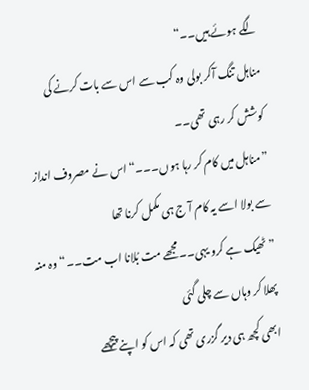لگے ہوئے ہیں۔۔“
مناہل تنگ آکر بولی وہ کب سے اس سے بات کرنے کی کوشش کر رہی تھی۔۔
”مناہل میں کام کر رہا ہوں۔۔۔“ اس نے مصروف انداز سے بولا اسے یہ کام آ ج ہی مکمل کرنا تھا
”ٹھیک ہے کرو یہی۔۔مجھے مت بُلانا اب مت۔۔“ وہ منہ پھلا کر وہاں سے چلی گئی
ابھی کچھ ہی دیر گزری تھی کہ اس کو اپنے پیچھے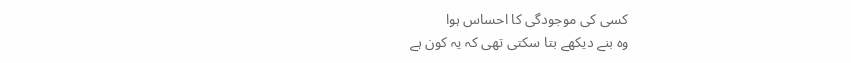کسی کی موجودگی کا احساس ہوا
وہ بنے دیکھے بتا سکتی تھی کہ یہ کون ہے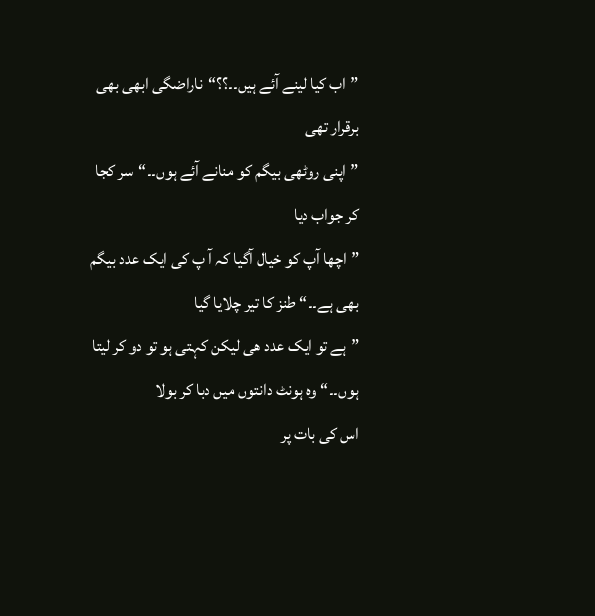”اب کیا لینے آئے ہیں۔۔؟؟“ناراضگی ابھی بھی برقرار تھی
”اپنی روٹھی بیگم کو منانے آئے ہوں۔۔“سر کجا کر جواب دیا
”اچھا آپ کو خیال آگیا کہ آ پ کی ایک عدد بیگم بھی ہے۔۔“ طنز کا تیر چلایا گیا
”ہے تو ایک عدد ھی لیکن کہتی ہو تو دو کر لیتا ہوں۔۔“وہ ہونٹ دانتوں میں دبا کر بولا
اس کی بات پر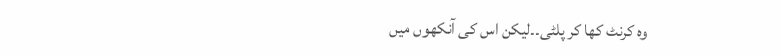وہ کرنٹ کھا کر پلٹی۔۔لیکن اس کی آنکھوں میں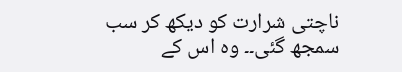ناچتی شرارت کو دیکھ کر سب سمجھ گئی۔۔ وہ اس کے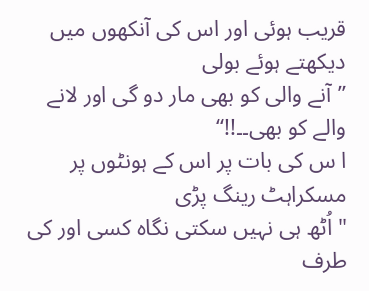قریب ہوئی اور اس کی آنکھوں میں دیکھتے ہوئے بولی
”آنے والی کو بھی مار دو گی اور لانے والے کو بھی۔۔!!“
ا س کی بات پر اس کے ہونٹوں پر مسکراہٹ رینگ پڑی
" اُٹھ ہی نہیں سکتی نگاہ کسی اور کی طرف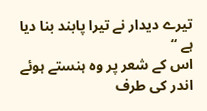تیرے دیدار نے تیرا پابند بنا دیا ہے “
اس کے شعر پر وہ ہنستے ہوئے اندر کی طرف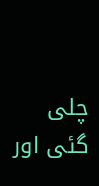چلی گئی اور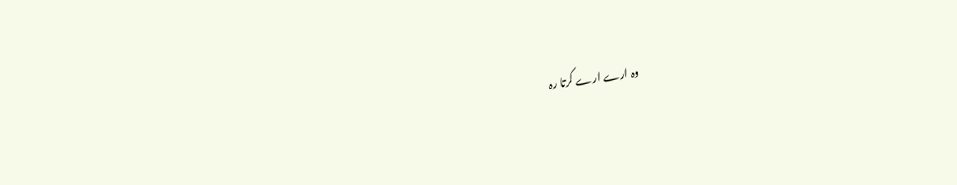وہ ارے ارے کرتا رہ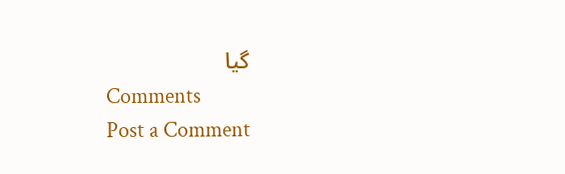گیا
Comments
Post a Comment